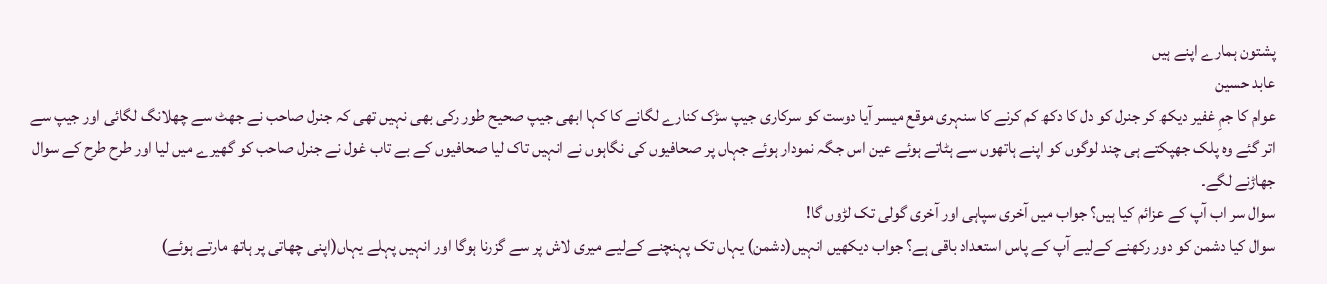پشتون ہمارے اپنے ہیں
عابد حسین
عوام کا جمِ غفیر دیکھ کر جنرل کو دل کا دکھ کم کرنے کا سنہری موقع میسر آیا دوست کو سرکاری جیپ سڑک کنارے لگانے کا کہا ابھی جیپ صحیح طور رکی بھی نہیں تھی کہ جنرل صاحب نے جھٹ سے چھلانگ لگائی اور جیپ سے اتر گئے وہ پلک جھپکتے ہی چند لوگوں کو اپنے ہاتھوں سے ہٹاتے ہوئے عین اس جگہ نمودار ہوئے جہاں پر صحافیوں کی نگاہوں نے انہیں تاک لیا صحافیوں کے بے تاب غول نے جنرل صاحب کو گھیرے میں لیا اور طرح طرح کے سوال جھاڑنے لگے۔
سوال سر اب آپ کے عزائم کیا ہیں؟ جواب میں آخری سپاہی اور آخری گولی تک لڑوں گا!
سوال کیا دشمن کو دور رکھنے کےلیے آپ کے پاس استعداد باقی ہے؟ جواب دیکھیں انہیں(دشمن) یہاں تک پہنچنے کےلیے میری لاش پر سے گزرنا ہوگا اور انہیں پہلے یہاں(اپنی چھاتی پر ہاتھ مارتے ہوئے)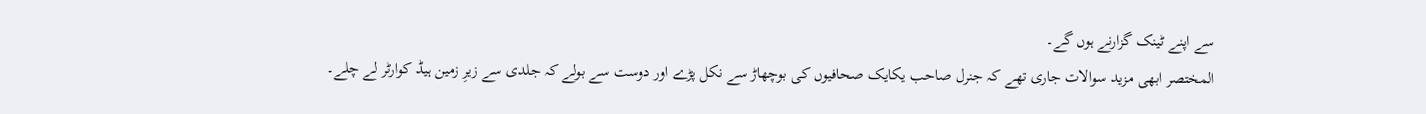سے اپنے ٹینک گزارنے ہوں گے۔
المختصر ابھی مزید سوالات جاری تھے کہ جنرل صاحب یکایک صحافیوں کی بوچھاڑ سے نکل پڑے اور دوست سے بولے کہ جلدی سے زیرِ زمین ہیڈ کوارٹر لے چلے۔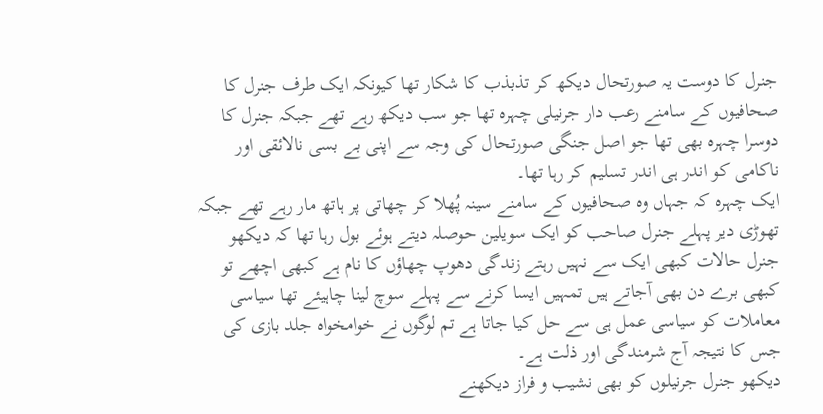جنرل کا دوست یہ صورتحال دیکھ کر تذبذب کا شکار تھا کیونکہ ایک طرف جنرل کا صحافیوں کے سامنے رعب دار جرنیلی چہرہ تھا جو سب دیکھ رہے تھے جبکہ جنرل کا دوسرا چہرہ بھی تھا جو اصل جنگی صورتحال کی وجہ سے اپنی بے بسی نالائقی اور ناکامی کو اندر ہی اندر تسلیم کر رہا تھا۔
ایک چہرہ کہ جہاں وہ صحافیوں کے سامنے سینہ پُھلا کر چھاتی پر ہاتھ مار رہے تھے جبکہ تھوڑی دیر پہلے جنرل صاحب کو ایک سویلین حوصلہ دیتے ہوئے بول رہا تھا کہ دیکھو جنرل حالات کبھی ایک سے نہیں رہتے زندگی دھوپ چھاؤں کا نام ہے کبھی اچھے تو کبھی برے دن بھی آجاتے ہیں تمہیں ایسا کرنے سے پہلے سوچ لینا چاہیئے تھا سیاسی معاملات کو سیاسی عمل ہی سے حل کیا جاتا ہے تم لوگوں نے خوامخواہ جلد بازی کی جس کا نتیجہ آج شرمندگی اور ذلت ہے۔
دیکھو جنرل جرنیلوں کو بھی نشیب و فراز دیکھنے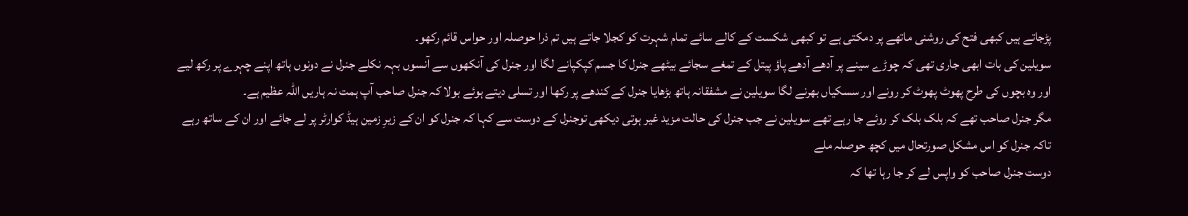پڑجاتے ہیں کبھی فتح کی روشنی ماتھے پر دمکتی ہے تو کبھی شکست کے کالے سائے تمام شہرت کو کجلا جاتے ہیں تم ذرا حوصلہ اور حواس قائم رکھو۔
سویلین کی بات ابھی جاری تھی کہ چوڑے سینے پر آدھے آدھے پاؤ پیتل کے تمغے سجائے بیٹھے جنرل کا جسم کپکپانے لگا اور جنرل کی آنکھوں سے آنسوں بہہ نکلے جنرل نے دونوں ہاتھ اپنے چہرے پر رکھ لیے اور وہ بچوں کی طرح پھوٹ پھوٹ کر رونے اور سسکیاں بھرنے لگا سویلین نے مشفقانہ ہاتھ بڑھایا جنرل کے کندھے پر رکھا اور تسلی دیتے ہوئے بولا کہ جنرل صاحب آپ ہمت نہ ہاریں اللہ عظیم ہے۔
مگر جنرل صاحب تھے کہ بلک بلک کر روئے جا رہے تھے سویلین نے جب جنرل کی حالت مزید غیر ہوتی دیکھی توجنرل کے دوست سے کہا کہ جنرل کو ان کے زیرِ زمین ہیڈ کوارٹر پر لے جائے اور ان کے ساتھ رہے تاکہ جنرل کو اس مشکل صورتحال میں کچھ حوصلہ ملے
دوست جنرل صاحب کو واپس لے کر جا رہا تھا کہ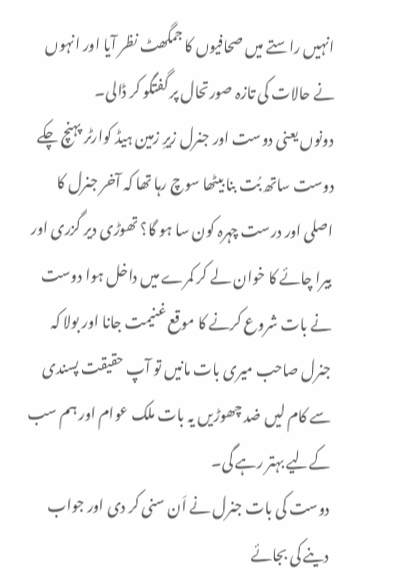انہیں راستے میں صحافیوں کا جمگھٹ نظر آیا اور انہوں نے حالات کی تازہ صورتحال پر گفتگو کر ڈالی۔
دونوں یعنی دوست اور جنرل زیرِ زمین ہیڈ کوارٹر پہنچ چکے دوست ساتھ بُت بنا بیٹھا سوچ رہا تھا کہ آخر جنرل کا اصلی اور درست چہرہ کون سا ہو گا؟ تھوڑی دیر گزری اور بیرا چائے کا خوان لے کر کمرے میں داخل ہوا دوست نے بات شروع کرنے کا موقع غنیمت جانا اور بولا کہ جنرل صاحب میری بات مانیں تو آپ حقیقت پسندی سے کام لیں ضد چھوڑیں یہ بات ملک عوام اور ہم سب کےلیے بہتر رہے گی۔
دوست کی بات جنرل نے اَن سنی کر دی اور جواب دینے کی بجائے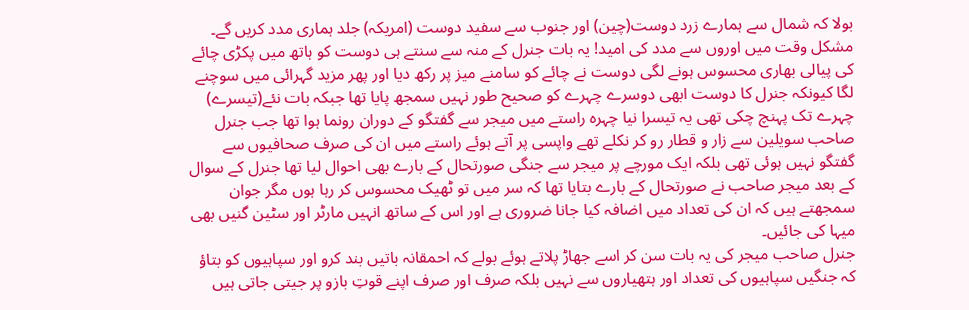بولا کہ شمال سے ہمارے زرد دوست(چین) اور جنوب سے سفید دوست (امریکہ) جلد ہماری مدد کریں گے۔
مشکل وقت میں اوروں سے مدد کی امید! یہ بات جنرل کے منہ سے سنتے ہی دوست کو ہاتھ میں پکڑی چائے کی پیالی بھاری محسوس ہونے لگی دوست نے چائے کو سامنے میز پر رکھ دیا اور پھر مزید گہرائی میں سوچنے لگا کیونکہ جنرل کا دوست ابھی دوسرے چہرے کو صحیح طور نہیں سمجھ پایا تھا جبکہ بات نئے(تیسرے) چہرے تک پہنچ چکی تھی یہ تیسرا نیا چہرہ راستے میں میجر سے گفتگو کے دوران رونما ہوا تھا جب جنرل صاحب سویلین سے زار و قطار رو کر نکلے تھے واپسی پر آتے ہوئے راستے میں ان کی صرف صحافیوں سے گفتگو نہیں ہوئی تھی بلکہ ایک مورچے پر میجر سے جنگی صورتحال کے بارے بھی احوال لیا تھا جنرل کے سوال کے بعد میجر صاحب نے صورتحال کے بارے بتایا تھا کہ سر میں تو ٹھیک محسوس کر رہا ہوں مگر جوان سمجھتے ہیں کہ ان کی تعداد میں اضافہ کیا جانا ضروری ہے اور اس کے ساتھ انہیں مارٹر اور سٹین گنیں بھی میہا کی جائیں۔
جنرل صاحب میجر کی یہ بات سن کر اسے جھاڑ پلاتے ہوئے بولے کہ احمقانہ باتیں بند کرو اور سپاہیوں کو بتاؤ کہ جنگیں سپاہیوں کی تعداد اور ہتھیاروں سے نہیں بلکہ صرف اور صرف اپنے قوتِ بازو پر جیتی جاتی ہیں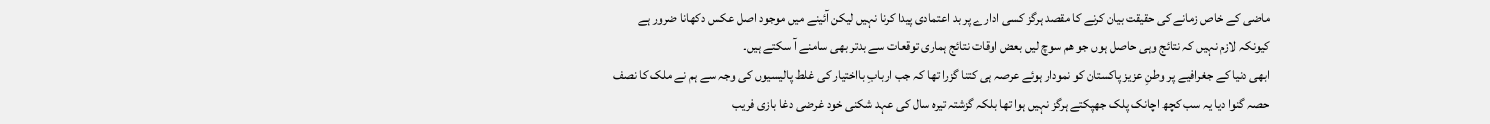ماضی کے خاص زمانے کی حقیقت بیان کرنے کا مقصد ہرگز کسی ادارے پر بد اعتمادی پیدا کرنا نہیں لیکن آئینے میں موجود اصل عکس دکھانا ضرور ہے کیونکہ لازم نہیں کہ نتائج وہی حاصل ہوں جو ھم سوچ لیں بعض اوقات نتائج ہماری توقعات سے بدتر بھی سامنے آ سکتے ہیں۔
ابھی دنیا کے جغرافیے پر وطنِ عزیز پاکستان کو نمودار ہوئے عرصہ ہی کتنا گزرا تھا کہ جب اربابِ بااختیار کی غلط پالیسیوں کی وجہ سے ہم نے ملک کا نصف حصہ گنوا دیا یہ سب کچھ اچانک پلک جھپکتے ہرگز نہیں ہوا تھا بلکہ گزشتہ تیرہ سال کی عہد شکنی خود غرضی دغا بازی فریب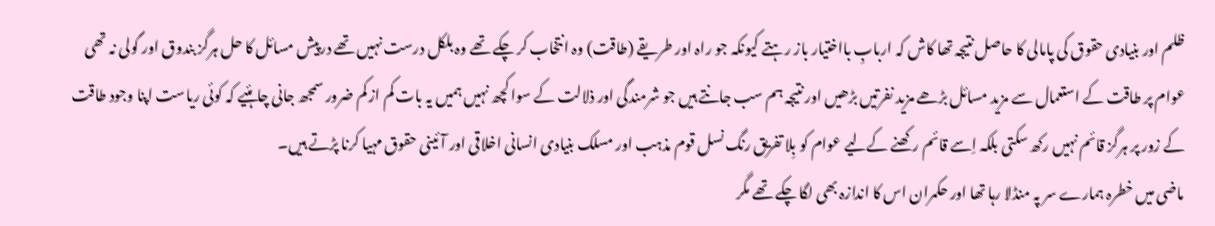ظلم اور بنیادی حقوق کی پامالی کا حاصل نتیجہ تھا کاش کہ اربابِ بااختیار باز رہتے کیونکہ جو راہ اور طریقے (طاقت) وہ انتخاب کر چکے تھے وہ بلکل درست نہیں تھے درپیش مسائل کا حل ہرگز بندوق اور گولی نہ تھی عوام پر طاقت کے استعمال سے مزید مسائل بڑھے مزید نفرتیں بڑھیں اور نتیجہ ہم سب جانتے ہیں جو شرمندگی اور ذلالت کے سوا کچھ نہیں ہمیں یہ بات کم از کم ضرور سمجھ جانی چاہئیے کہ کوئی ریاست اپنا وجود طاقت کے زور پر ہرگز قائم نہیں رکھ سکتی بلکہ اِسے قائم رکھنے کےلیے عوام کو بِلا تفریق رنگ نسل قوم مذہب اور مسلک بنیادی انسانی اخلاقی اور آئینی حقوق مہیا کرنا پڑتے ہیں۔
ماضی میں خطرہ ہمارے سر پہ منڈلا رہا تھا اور حکمران اس کا اندازہ بھی لگا چکے تھے مگر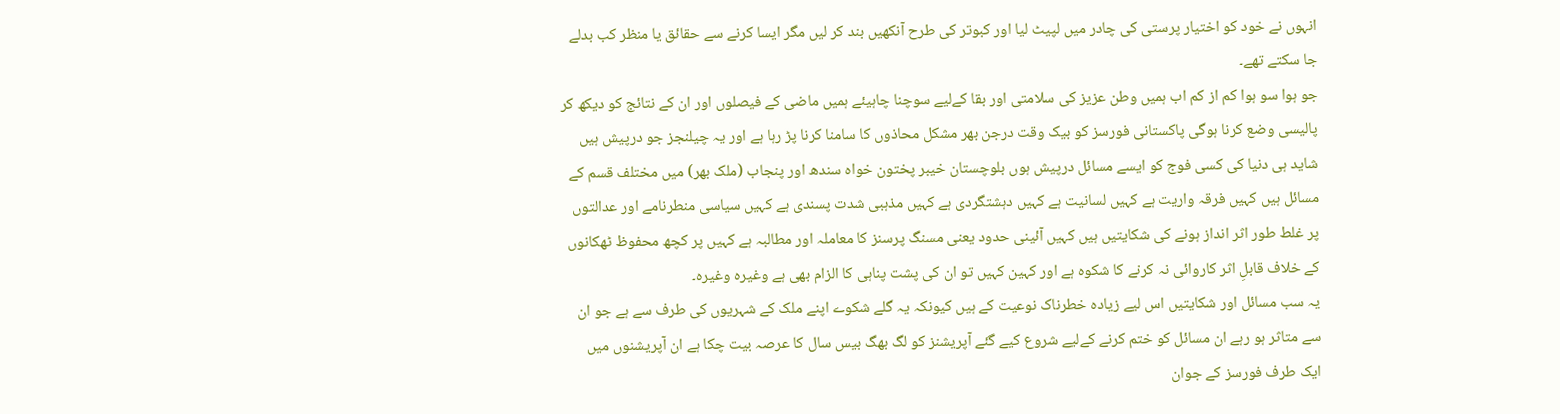انہوں نے خود کو اختیار پرستی کی چادر میں لپیٹ لیا اور کبوتر کی طرح آنکھیں بند کر لیں مگر ایسا کرنے سے حقائق یا منظر کب بدلے جا سکتے تھے۔
جو ہوا سو ہوا کم از کم اب ہمیں وطن عزیز کی سلامتی اور بقا کےلیے سوچنا چاہیئے ہمیں ماضی کے فیصلوں اور ان کے نتائج کو دیکھ کر پالیسی وضع کرنا ہوگی پاکستانی فورسز کو بیک وقت درجن بھر مشکل محاذوں کا سامنا کرنا پڑ رہا ہے اور یہ چیلنجز جو درپیش ہیں شاید ہی دنیا کی کسی فوج کو ایسے مسائل درپیش ہوں بلوچستان خیبر پختون خواہ سندھ اور پنجاب (ملک بھر) میں مختلف قسم کے مسائل ہیں کہیں فرقہ واریت ہے کہیں لسانیت ہے کہیں دہشتگردی ہے کہیں مذہبی شدت پسندی ہے کہیں سیاسی منطرنامے اور عدالتوں پر غلط طور اثر انداز ہونے کی شکایتیں ہیں کہیں آئینی حدود یعنی مسنگ پرسنز کا معاملہ اور مطالبہ ہے کہیں پر کچھ محفوظ ٹھکانوں کے خلاف قابلِ اثر کاروائی نہ کرنے کا شکوہ ہے اور کہین کہیں تو ان کی پشت پناہی کا الزام بھی ہے وغیرہ وغیرہ۔
یہ سب مسائل اور شکایتیں اس لیے زیادہ خطرناک نوعیت کے ہیں کیونکہ یہ گلے شکوے اپنے ملک کے شہریوں کی طرف سے ہے جو ان سے متاثر ہو رہے ان مسائل کو ختم کرنے کےلیے شروع کیے گئے آپریشنز کو لگ بھگ بیس سال کا عرصہ بیت چکا ہے ان آپریشنوں میں ایک طرف فورسز کے جوان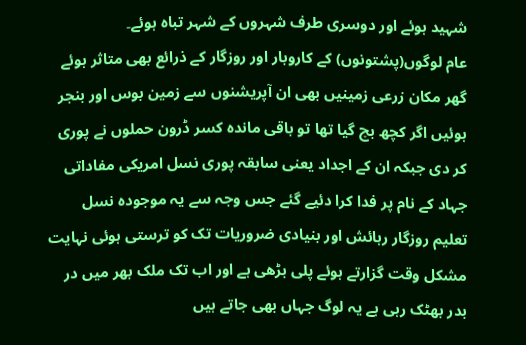شہید ہوئے اور دوسری طرف شہروں کے شہر تباہ ہوئے۔
عام لوگوں(پشتونوں) کے کاروبار اور روزگار کے ذرائع بھی متاثر ہوئے گھر مکان زرعی زمینیں بھی ان آپریشنوں سے زمین بوس اور بنجر ہوئیں اگر کچھ بچ گیا تھا تو باقی ماندہ کسر ڈرون حملوں نے پوری کر دی جبکہ ان کے اجداد یعنی سابقہ پوری نسل امریکی مفاداتی جہاد کے نام پر فدا کرا دئیے گئے جس وجہ سے یہ موجودہ نسل تعلیم روزگار رہائش اور بنیادی ضروریات تک کو ترستی ہوئی نہایت مشکل وقت گزارتے ہوئے پلی بڑھی ہے اور اب تک ملک بھر میں در بدر بھٹک رہی ہے یہ لوگ جہاں بھی جاتے ہیں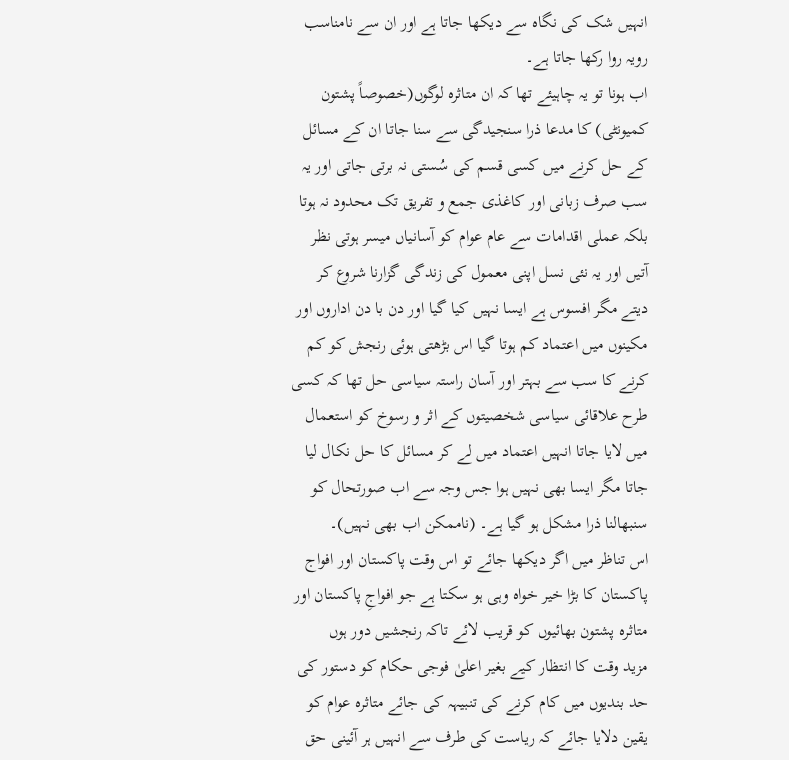انہیں شک کی نگاہ سے دیکھا جاتا ہے اور ان سے نامناسب رویہ روا رکھا جاتا ہے۔
اب ہونا تو یہ چاہیئے تھا کہ ان متاثرہ لوگوں(خصوصاً پشتون کمیونٹی) کا مدعا ذرا سنجیدگی سے سنا جاتا ان کے مسائل کے حل کرنے میں کسی قسم کی سُستی نہ برتی جاتی اور یہ سب صرف زبانی اور کاغذی جمع و تفریق تک محدود نہ ہوتا بلکہ عملی اقدامات سے عام عوام کو آسانیاں میسر ہوتی نظر آتیں اور یہ نئی نسل اپنی معمول کی زندگی گزارنا شروع کر دیتے مگر افسوس ہے ایسا نہیں کیا گیا اور دن با دن اداروں اور مکینوں میں اعتماد کم ہوتا گیا اس بڑھتی ہوئی رنجش کو کم کرنے کا سب سے بہتر اور آسان راستہ سیاسی حل تھا کہ کسی طرح علاقائی سیاسی شخصیتوں کے اثر و رسوخ کو استعمال میں لایا جاتا انہیں اعتماد میں لے کر مسائل کا حل نکال لیا جاتا مگر ایسا بھی نہیں ہوا جس وجہ سے اب صورتحال کو سنبھالنا ذرا مشکل ہو گیا ہے۔ (ناممکن اب بھی نہیں)۔
اس تناظر میں اگر دیکھا جائے تو اس وقت پاکستان اور افواج پاکستان کا بڑا خیر خواہ وہی ہو سکتا ہے جو افواجِ پاکستان اور متاثرہ پشتون بھائیوں کو قریب لائے تاکہ رنجشیں دور ہوں
مزید وقت کا انتظار کیے بغیر اعلیٰ فوجی حکام کو دستور کی حد بندیوں میں کام کرنے کی تنبیہہ کی جائے متاثرہ عوام کو یقین دلایا جائے کہ ریاست کی طرف سے انہیں ہر آئینی حق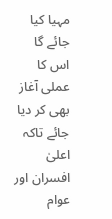مہیا کیا جائے گا اس کا عملی آغاز بھی کر دیا جائے تاکہ اعلیٰ افسران اور عوام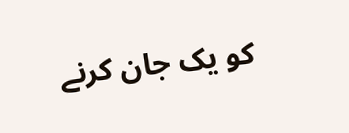کو یک جان کرنے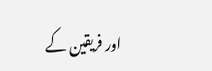اور فریقین کے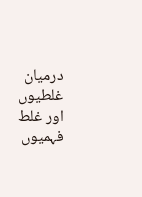درمیان غلطیوں اور غلط فہمیوں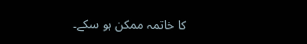کا خاتمہ ممکن ہو سکے۔